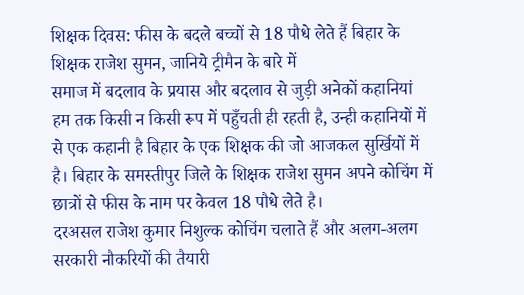शिक्षक दिवस: फीस के बदले बच्चों से 18 पौधे लेते हैं बिहार के शिक्षक राजेश सुमन, जानिये ट्रीमैन के बारे में
समाज में बदलाव के प्रयास और बदलाव से जुड़ी अनेकों कहानियां हम तक किसी न किसी रूप में पहुँचती ही रहती है, उन्ही कहानियों में से एक कहानी है बिहार के एक शिक्षक की जो आजकल सुर्खियों में है। बिहार के समस्तीपुर जिले के शिक्षक राजेश सुमन अपने कोचिंग में छात्रों से फीस के नाम पर केवल 18 पौधे लेते है।
दरअसल राजेश कुमार निशुल्क कोचिंग चलाते हैं और अलग-अलग सरकारी नौकरियों की तैयारी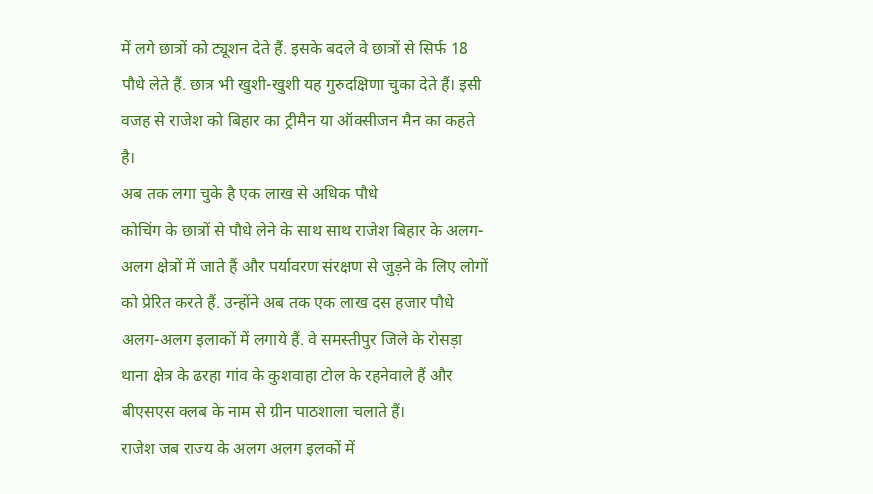में लगे छात्रों को ट्यूशन देते हैं. इसके बदले वे छात्रों से सिर्फ 18 पौधे लेते हैं. छात्र भी खुशी-खुशी यह गुरुदक्षिणा चुका देते हैं। इसी वजह से राजेश को बिहार का ट्रीमैन या ऑक्सीजन मैन का कहते है।
अब तक लगा चुके है एक लाख से अधिक पौधे
कोचिंग के छात्रों से पौधे लेने के साथ साथ राजेश बिहार के अलग-अलग क्षेत्रों में जाते हैं और पर्यावरण संरक्षण से जुड़ने के लिए लोगों को प्रेरित करते हैं. उन्होंने अब तक एक लाख दस हजार पौधे अलग-अलग इलाकों में लगाये हैं. वे समस्तीपुर जिले के रोसड़ा थाना क्षेत्र के ढरहा गांव के कुशवाहा टोल के रहनेवाले हैं और बीएसएस क्लब के नाम से ग्रीन पाठशाला चलाते हैं।
राजेश जब राज्य के अलग अलग इलकों में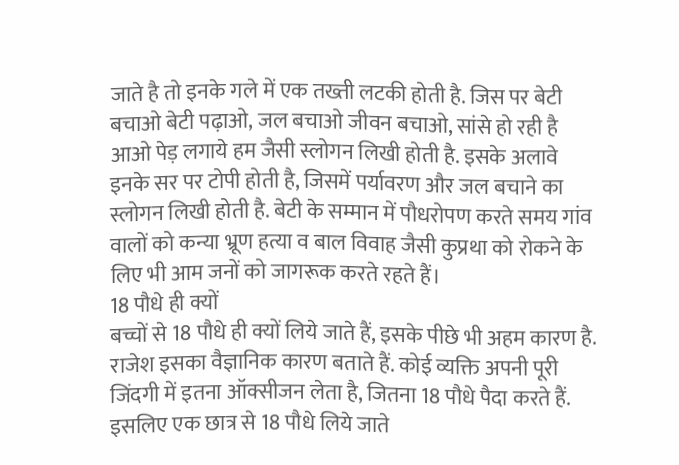जाते है तो इनके गले में एक तख्ती लटकी होती है. जिस पर बेटी बचाओ बेटी पढ़ाओ, जल बचाओ जीवन बचाओ, सांसे हो रही है आओ पेड़ लगाये हम जैसी स्लोगन लिखी होती है. इसके अलावे इनके सर पर टोपी होती है, जिसमें पर्यावरण और जल बचाने का स्लोगन लिखी होती है. बेटी के सम्मान में पौधरोपण करते समय गांव वालों को कन्या भ्रूण हत्या व बाल विवाह जैसी कुप्रथा को रोकने के लिए भी आम जनों को जागरूक करते रहते हैं।
18 पौधे ही क्यों
बच्चों से 18 पौधे ही क्यों लिये जाते हैं, इसके पीछे भी अहम कारण है. राजेश इसका वैज्ञानिक कारण बताते हैं. कोई व्यक्ति अपनी पूरी जिंदगी में इतना ऑक्सीजन लेता है, जितना 18 पौधे पैदा करते हैं. इसलिए एक छात्र से 18 पौधे लिये जाते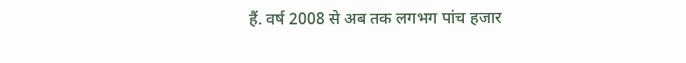हैं. वर्ष 2008 से अब तक लगभग पांच हजार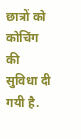छात्रों को कोचिंग की सुविधा दी गयी है.